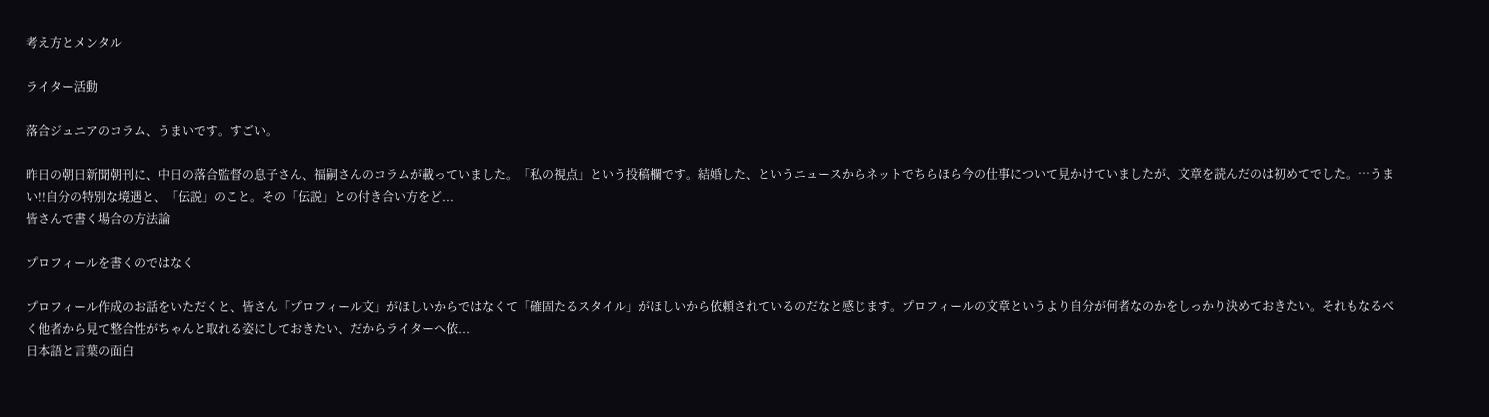考え方とメンタル

ライター活動

落合ジュニアのコラム、うまいです。すごい。

昨日の朝日新聞朝刊に、中日の落合監督の息子さん、福嗣さんのコラムが載っていました。「私の視点」という投稿欄です。結婚した、というニュースからネットでちらほら今の仕事について見かけていましたが、文章を読んだのは初めてでした。…うまい!!自分の特別な境遇と、「伝説」のこと。その「伝説」との付き合い方をど...
皆さんで書く場合の方法論

プロフィールを書くのではなく

プロフィール作成のお話をいただくと、皆さん「プロフィール文」がほしいからではなくて「確固たるスタイル」がほしいから依頼されているのだなと感じます。プロフィールの文章というより自分が何者なのかをしっかり決めておきたい。それもなるべく他者から見て整合性がちゃんと取れる姿にしておきたい、だからライターへ依...
日本語と言葉の面白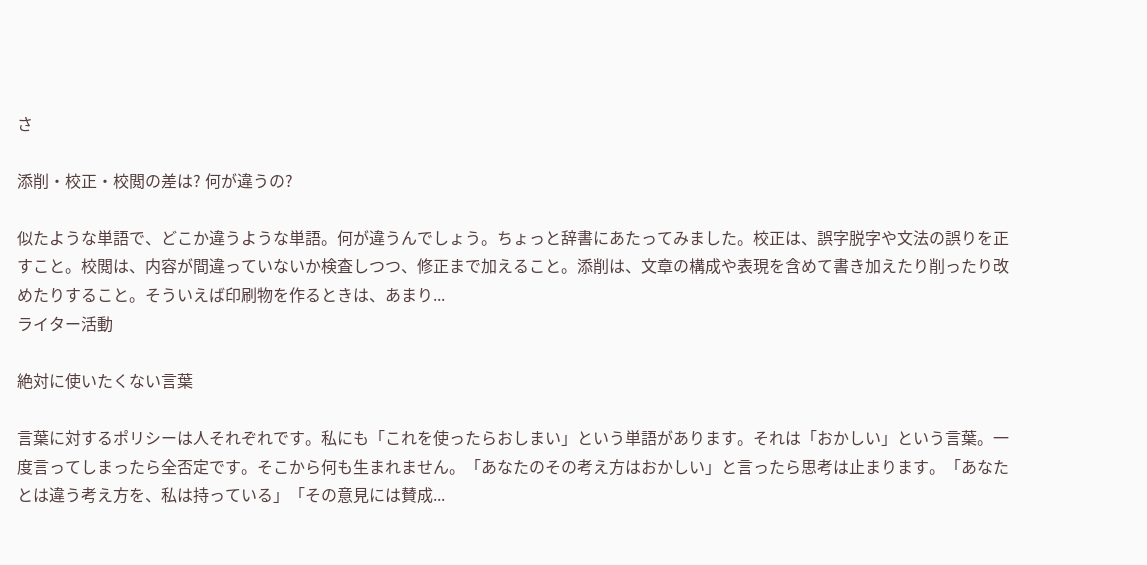さ

添削・校正・校閲の差は? 何が違うの?

似たような単語で、どこか違うような単語。何が違うんでしょう。ちょっと辞書にあたってみました。校正は、誤字脱字や文法の誤りを正すこと。校閲は、内容が間違っていないか検査しつつ、修正まで加えること。添削は、文章の構成や表現を含めて書き加えたり削ったり改めたりすること。そういえば印刷物を作るときは、あまり...
ライター活動

絶対に使いたくない言葉

言葉に対するポリシーは人それぞれです。私にも「これを使ったらおしまい」という単語があります。それは「おかしい」という言葉。一度言ってしまったら全否定です。そこから何も生まれません。「あなたのその考え方はおかしい」と言ったら思考は止まります。「あなたとは違う考え方を、私は持っている」「その意見には賛成...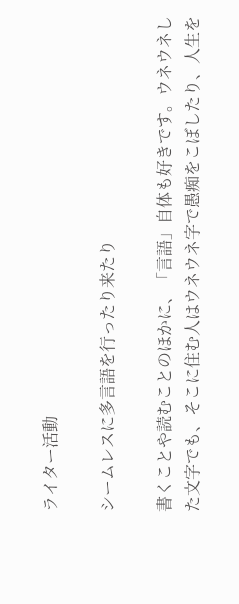ライター活動

シームレスに多言語を行ったり来たり

書くことや読むことのほかに、「言語」自体も好きです。ウネウネした文字でも、そこに住む人はウネウネ字で愚痴をこぼしたり、人生を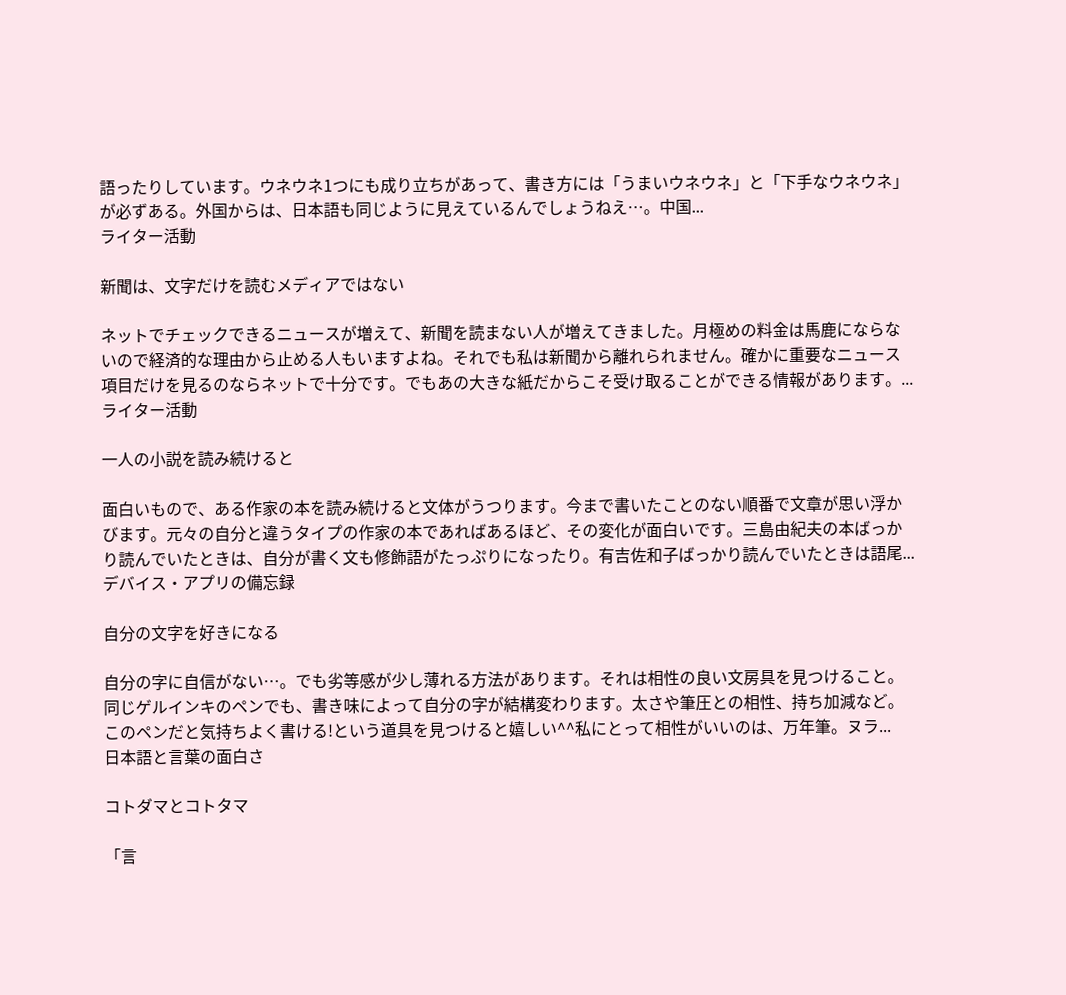語ったりしています。ウネウネ1つにも成り立ちがあって、書き方には「うまいウネウネ」と「下手なウネウネ」が必ずある。外国からは、日本語も同じように見えているんでしょうねえ…。中国...
ライター活動

新聞は、文字だけを読むメディアではない

ネットでチェックできるニュースが増えて、新聞を読まない人が増えてきました。月極めの料金は馬鹿にならないので経済的な理由から止める人もいますよね。それでも私は新聞から離れられません。確かに重要なニュース項目だけを見るのならネットで十分です。でもあの大きな紙だからこそ受け取ることができる情報があります。...
ライター活動

一人の小説を読み続けると

面白いもので、ある作家の本を読み続けると文体がうつります。今まで書いたことのない順番で文章が思い浮かびます。元々の自分と違うタイプの作家の本であればあるほど、その変化が面白いです。三島由紀夫の本ばっかり読んでいたときは、自分が書く文も修飾語がたっぷりになったり。有吉佐和子ばっかり読んでいたときは語尾...
デバイス・アプリの備忘録

自分の文字を好きになる

自分の字に自信がない…。でも劣等感が少し薄れる方法があります。それは相性の良い文房具を見つけること。同じゲルインキのペンでも、書き味によって自分の字が結構変わります。太さや筆圧との相性、持ち加減など。このペンだと気持ちよく書ける!という道具を見つけると嬉しい^^私にとって相性がいいのは、万年筆。ヌラ...
日本語と言葉の面白さ

コトダマとコトタマ

「言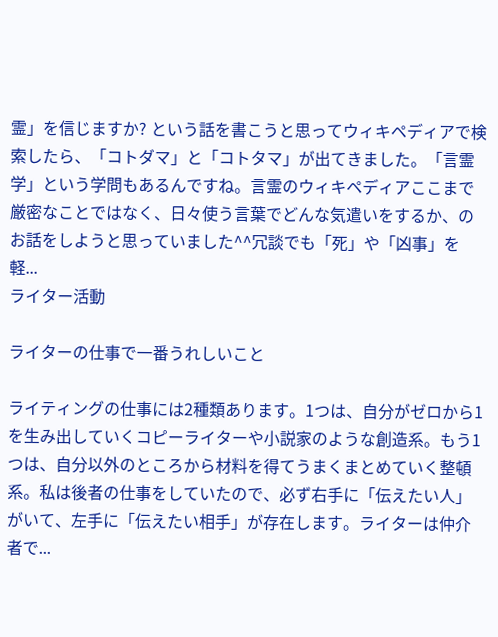霊」を信じますか? という話を書こうと思ってウィキペディアで検索したら、「コトダマ」と「コトタマ」が出てきました。「言霊学」という学問もあるんですね。言霊のウィキペディアここまで厳密なことではなく、日々使う言葉でどんな気遣いをするか、のお話をしようと思っていました^^冗談でも「死」や「凶事」を軽...
ライター活動

ライターの仕事で一番うれしいこと

ライティングの仕事には2種類あります。1つは、自分がゼロから1を生み出していくコピーライターや小説家のような創造系。もう1つは、自分以外のところから材料を得てうまくまとめていく整頓系。私は後者の仕事をしていたので、必ず右手に「伝えたい人」がいて、左手に「伝えたい相手」が存在します。ライターは仲介者で...